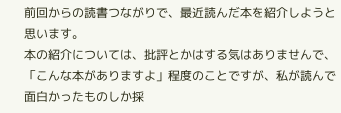前回からの読書つながりで、最近読んだ本を紹介しようと思います。
本の紹介については、批評とかはする気はありませんで、「こんな本がありますよ」程度のことですが、私が読んで面白かったものしか採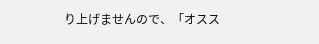り上げませんので、「オスス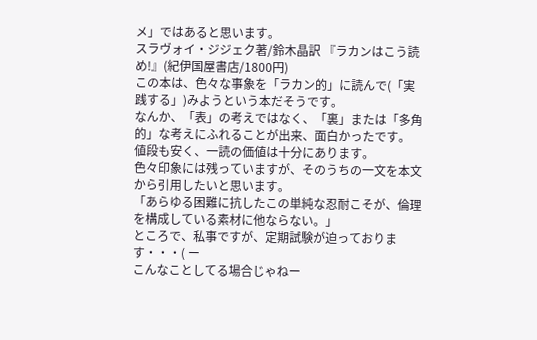メ」ではあると思います。
スラヴォイ・ジジェク著/鈴木晶訳 『ラカンはこう読め!』(紀伊国屋書店/1800円)
この本は、色々な事象を「ラカン的」に読んで(「実践する」)みようという本だそうです。
なんか、「表」の考えではなく、「裏」または「多角的」な考えにふれることが出来、面白かったです。
値段も安く、一読の価値は十分にあります。
色々印象には残っていますが、そのうちの一文を本文から引用したいと思います。
「あらゆる困難に抗したこの単純な忍耐こそが、倫理を構成している素材に他ならない。」
ところで、私事ですが、定期試験が迫っております・・・( ー
こんなことしてる場合じゃねー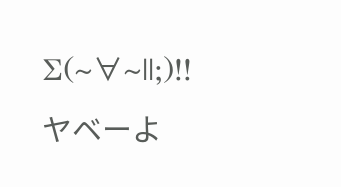Σ(~∀~||;)!!
ヤベーよ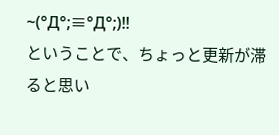~(°Д°;≡°Д°;)!!
ということで、ちょっと更新が滞ると思い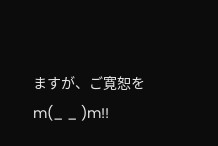ますが、ご寛恕をm(_ _ )m!!